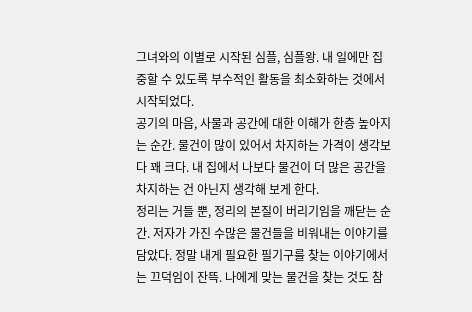그녀와의 이별로 시작된 심플, 심플왕. 내 일에만 집중할 수 있도록 부수적인 활동을 최소화하는 것에서 시작되었다.
공기의 마음, 사물과 공간에 대한 이해가 한층 높아지는 순간. 물건이 많이 있어서 차지하는 가격이 생각보다 꽤 크다. 내 집에서 나보다 물건이 더 많은 공간을 차지하는 건 아닌지 생각해 보게 한다.
정리는 거들 뿐, 정리의 본질이 버리기임을 깨닫는 순간. 저자가 가진 수많은 물건들을 비워내는 이야기를 담았다. 정말 내게 필요한 필기구를 찾는 이야기에서는 끄덕임이 잔뜩. 나에게 맞는 물건을 찾는 것도 참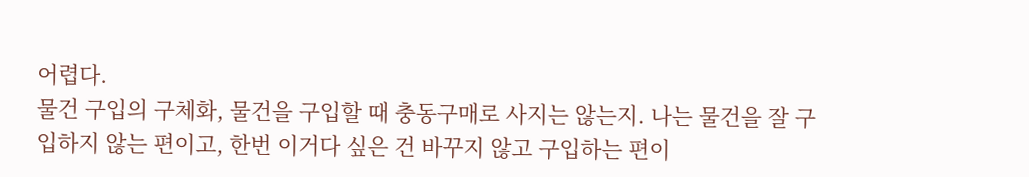어렵다.
물건 구입의 구체화, 물건을 구입할 때 충동구매로 사지는 않는지. 나는 물건을 잘 구입하지 않는 편이고, 한번 이거다 싶은 건 바꾸지 않고 구입하는 편이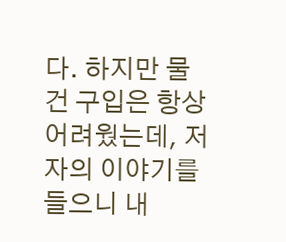다. 하지만 물건 구입은 항상 어려웠는데, 저자의 이야기를 들으니 내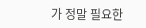가 정말 필요한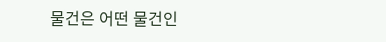물건은 어떤 물건인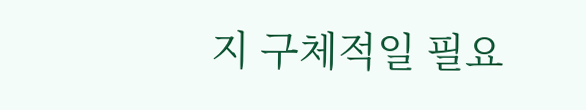지 구체적일 필요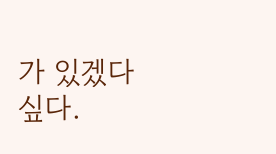가 있겠다 싶다.